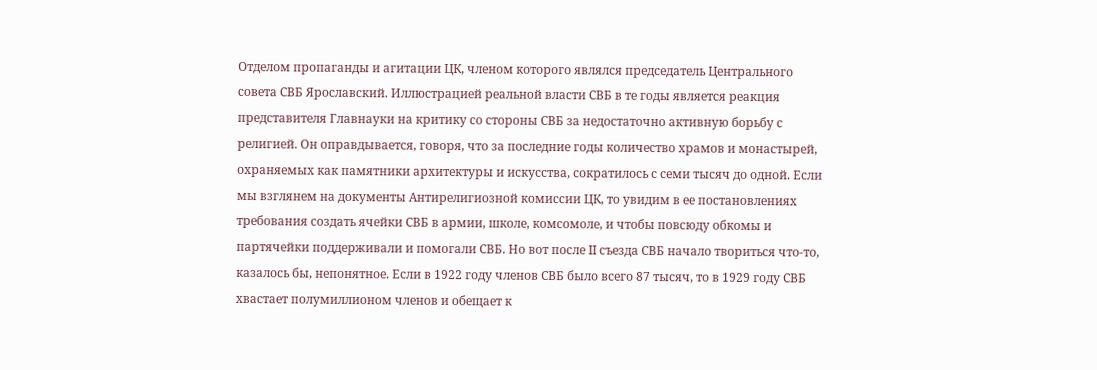Отделом пропаганды и агитации ЦК, членом которого являлся председатель Центрального совета СВБ Ярославский. Иллюстрацией реальной власти СВБ в те годы является реакция представителя Главнауки на критику со стороны СВБ за недостаточно активную борьбу с религией. Он оправдывается, говоря, что за последние годы количество храмов и монастырей, охраняемых как памятники архитектуры и искусства, сократилось с семи тысяч до одной. Если мы взглянем на документы Антирелигиозной комиссии ЦК, то увидим в ее постановлениях требования создать ячейки СВБ в армии, школе, комсомоле, и чтобы повсюду обкомы и партячейки поддерживали и помогали СВБ. Но вот после II съезда СВБ начало твориться что-то, казалось бы, непонятное. Если в 1922 году членов СВБ было всего 87 тысяч, то в 1929 году СВБ хвастает полумиллионом членов и обещает к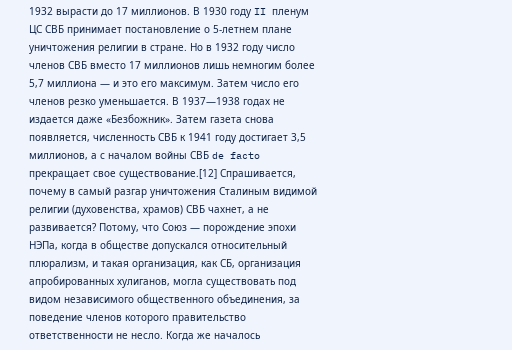1932 вырасти до 17 миллионов. В 1930 году II пленум ЦС СВБ принимает постановление о 5-летнем плане уничтожения религии в стране. Но в 1932 году число членов СВБ вместо 17 миллионов лишь немногим более 5,7 миллиона — и это его максимум. Затем число его членов резко уменьшается. В 1937—1938 годах не издается даже «Безбожник». Затем газета снова появляется, численность СВБ к 1941 году достигает 3,5 миллионов, а с началом войны СВБ de facto прекращает свое существование.[12] Спрашивается, почему в самый разгар уничтожения Сталиным видимой религии (духовенства, храмов) СВБ чахнет, а не развивается? Потому, что Союз — порождение эпохи НЭПа, когда в обществе допускался относительный плюрализм, и такая организация, как СБ, организация апробированных хулиганов, могла существовать под видом независимого общественного объединения, за поведение членов которого правительство ответственности не несло. Когда же началось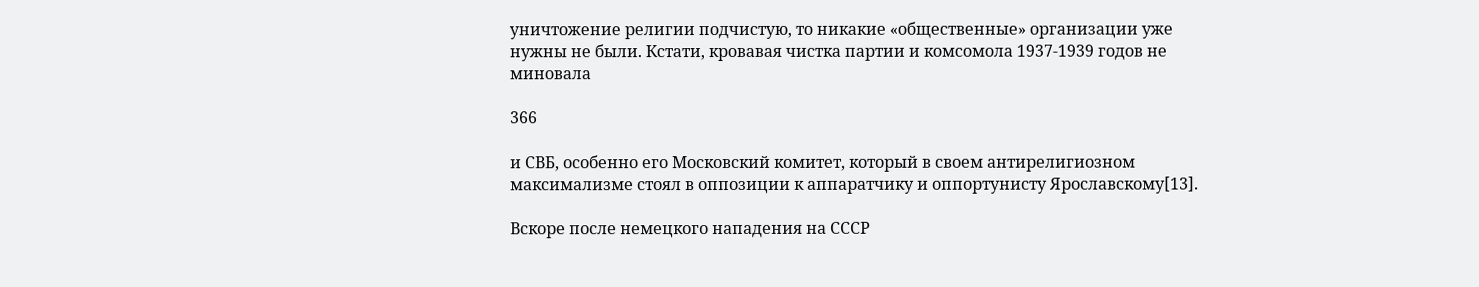уничтожение религии подчистую, то никакие «общественные» организации уже нужны не были. Кстати, кровавая чистка партии и комсомола 1937-1939 годов не миновала

366

и СВБ, особенно его Московский комитет, который в своем антирелигиозном максимализме стоял в оппозиции к аппаратчику и оппортунисту Ярославскому[13].

Вскоре после немецкого нападения на СССР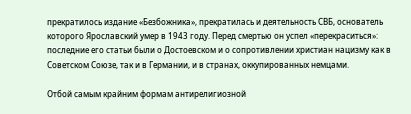прекратилось издание «Безбожника», прекратилась и деятельность СВБ, основатель которого Ярославский умер в 1943 году. Перед смертью он успел «перекраситься»: последние его статьи были о Достоевском и о сопротивлении христиан нацизму как в Советском Союзе, так и в Германии, и в странах, оккупированных немцами.

Отбой самым крайним формам антирелигиозной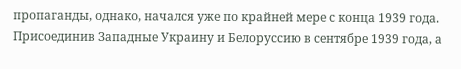пропаганды, однако, начался уже по крайней мере с конца 1939 года. Присоединив Западные Украину и Белоруссию в сентябре 1939 года, а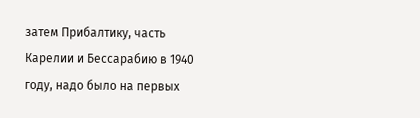затем Прибалтику, часть Карелии и Бессарабию в 1940 году, надо было на первых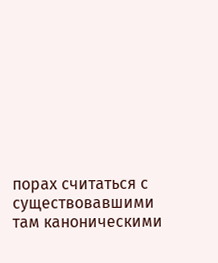порах считаться с существовавшими там каноническими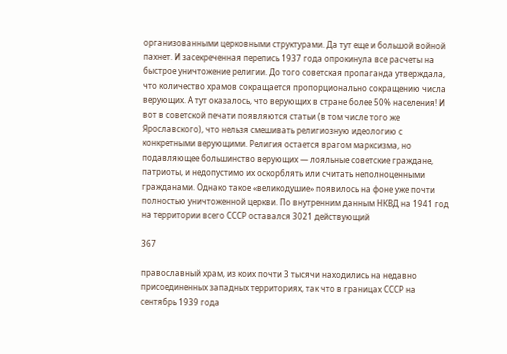организованными церковными структурами. Да тут еще и большой войной пахнет. И засекреченная перепись 1937 года опрокинула все расчеты на быстрое уничтожение религии. До того советская пропаганда утверждала, что количество храмов сокращается пропорционально сокращению числа верующих. А тут оказалось, что верующих в стране более 50% населения! И вот в советской печати появляются статьи (в том числе того же Ярославского), что нельзя смешивать религиозную идеологию с конкретными верующими. Религия остается врагом марксизма, но подавляющее большинство верующих — лояльные советские граждане, патриоты, и недопустимо их оскорблять или считать неполноценными гражданами. Однако такое «великодушие» появилось на фоне уже почти полностью уничтоженной церкви. По внутренним данным НКВД на 1941 год на территории всего СССР оставался 3021 действующий

367

православный храм, из коих почти 3 тысячи находились на недавно присоединенных западных территориях, так что в границах СССР на сентябрь 1939 года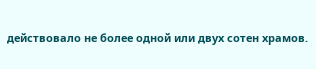действовало не более одной или двух сотен храмов.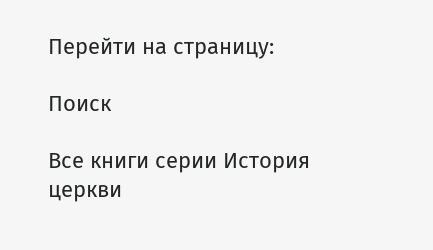Перейти на страницу:

Поиск

Все книги серии История церкви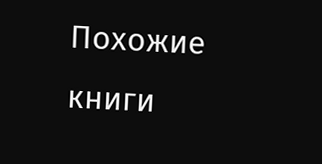Похожие книги